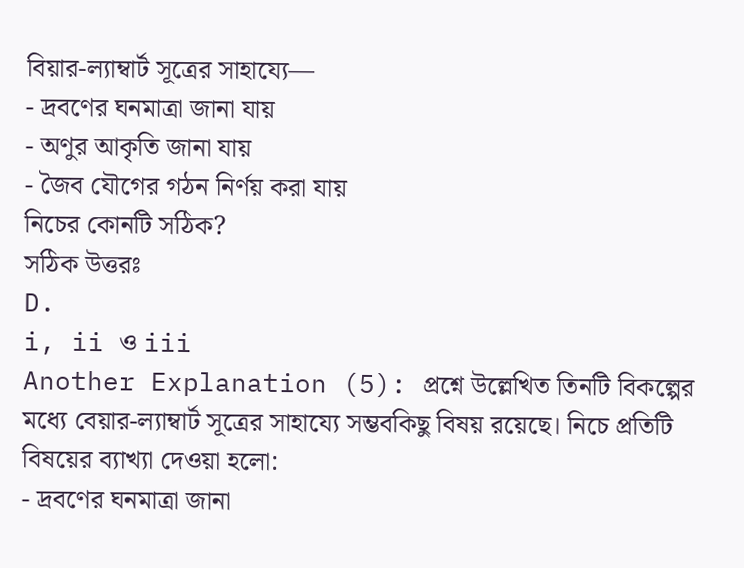বিয়ার-ল্যাম্বার্ট সূত্রের সাহায্যে—
- দ্রবণের ঘনমাত্রা জানা যায়
- অণুর আকৃতি জানা যায়
- জৈব যৌগের গঠন নির্ণয় করা যায়
নিচের কোনটি সঠিক?
সঠিক উত্তরঃ
D.
i, ii ও iii
Another Explanation (5): প্রশ্নে উল্লেখিত তিনটি বিকল্পের মধ্যে বেয়ার-ল্যাম্বার্ট সূত্রের সাহায্যে সম্ভবকিছু বিষয় রয়েছে। নিচে প্রতিটি বিষয়ের ব্যাখ্যা দেওয়া হলো:
- দ্রবণের ঘনমাত্রা জানা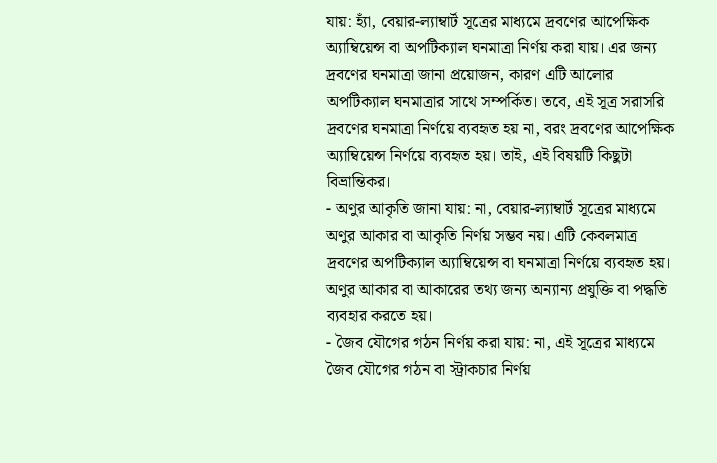যায়: হ্যাঁ, বেয়ার-ল্যাম্বার্ট সূত্রের মাধ্যমে দ্রবণের আপেক্ষিক অ্যাম্বিয়েন্স বা অপটিক্যাল ঘনমাত্রা নির্ণয় করা যায়। এর জন্য দ্রবণের ঘনমাত্রা জানা প্রয়োজন, কারণ এটি আলোর অপটিক্যাল ঘনমাত্রার সাথে সম্পর্কিত। তবে, এই সূত্র সরাসরি দ্রবণের ঘনমাত্রা নির্ণয়ে ব্যবহৃত হয় না, বরং দ্রবণের আপেক্ষিক অ্যাম্বিয়েন্স নির্ণয়ে ব্যবহৃত হয়। তাই, এই বিষয়টি কিছুটা বিভ্রান্তিকর।
- অণুর আকৃতি জানা যায়: না, বেয়ার-ল্যাম্বার্ট সূত্রের মাধ্যমে অণুর আকার বা আকৃতি নির্ণয় সম্ভব নয়। এটি কেবলমাত্র দ্রবণের অপটিক্যাল অ্যাম্বিয়েন্স বা ঘনমাত্রা নির্ণয়ে ব্যবহৃত হয়। অণুর আকার বা আকারের তথ্য জন্য অন্যান্য প্রযুক্তি বা পদ্ধতি ব্যবহার করতে হয়।
- জৈব যৌগের গঠন নির্ণয় করা যায়: না, এই সূত্রের মাধ্যমে জৈব যৌগের গঠন বা স্ট্রাকচার নির্ণয়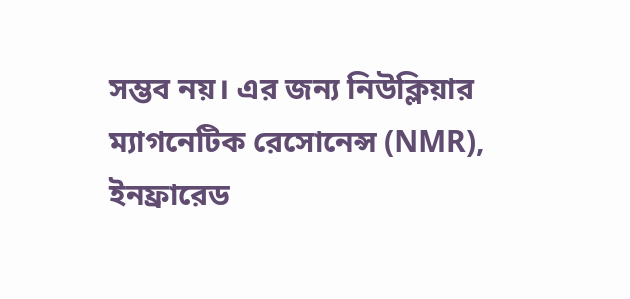সম্ভব নয়। এর জন্য নিউক্লিয়ার ম্যাগনেটিক রেসোনেন্স (NMR), ইনফ্রারেড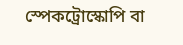স্পেকট্রোস্কোপি বা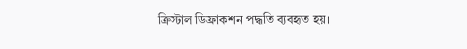ক্রিস্টাল ডিফ্রাকশন পদ্ধতি ব্যবহৃত হয়।